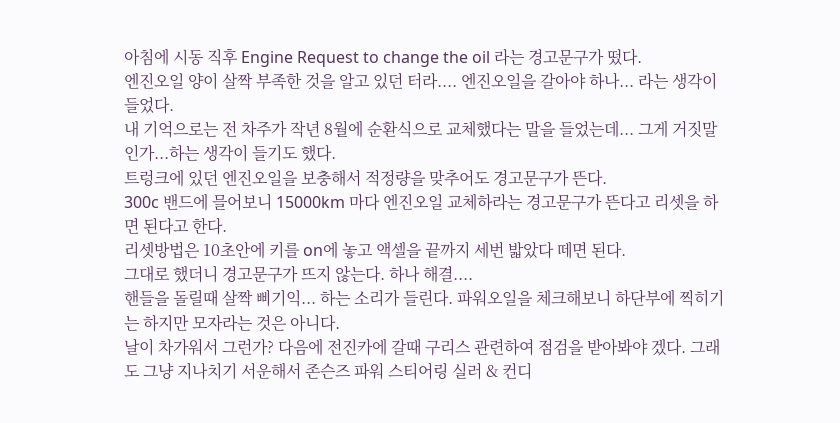아침에 시동 직후 Engine Request to change the oil 라는 경고문구가 떴다.
엔진오일 양이 살짝 부족한 것을 알고 있던 터라.... 엔진오일을 갈아야 하나... 라는 생각이 들었다.
내 기억으로는 전 차주가 작년 8월에 순환식으로 교체했다는 말을 들었는데... 그게 거짓말인가...하는 생각이 들기도 했다.
트렁크에 있던 엔진오일을 보충해서 적정량을 맞추어도 경고문구가 뜬다.
300c 밴드에 믈어보니 15000km 마다 엔진오일 교체하라는 경고문구가 뜬다고 리셋을 하면 된다고 한다.
리셋방법은 10초안에 키를 on에 놓고 액셀을 끝까지 세번 밟았다 떼면 된다.
그대로 했더니 경고문구가 뜨지 않는다. 하나 해결....
핸들을 돌릴때 살짝 삐기익... 하는 소리가 들린다. 파워오일을 체크해보니 하단부에 찍히기는 하지만 모자라는 것은 아니다.
날이 차가워서 그런가? 다음에 전진카에 갈때 구리스 관련하여 점검을 받아봐야 겠다. 그래도 그냥 지나치기 서운해서 존슨즈 파워 스티어링 실러 & 컨디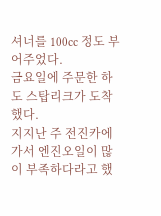셔너를 100cc 정도 부어주었다.
금요일에 주문한 하도 스탑리크가 도착했다.
지지난 주 전진카에 가서 엔진오일이 많이 부족하다라고 했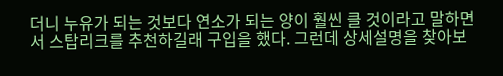더니 누유가 되는 것보다 연소가 되는 양이 훨씬 클 것이라고 말하면서 스탑리크를 추천하길래 구입을 했다. 그런데 상세설명을 찾아보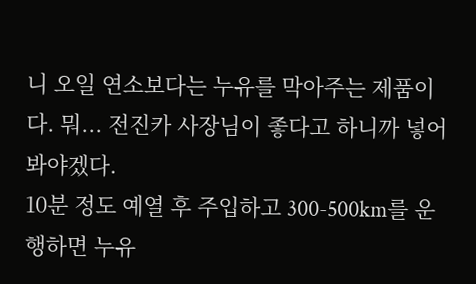니 오일 연소보다는 누유를 막아주는 제품이다. 뭐... 전진카 사장님이 좋다고 하니까 넣어봐야겠다.
10분 정도 예열 후 주입하고 300-500km를 운행하면 누유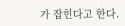가 잡힌다고 한다.